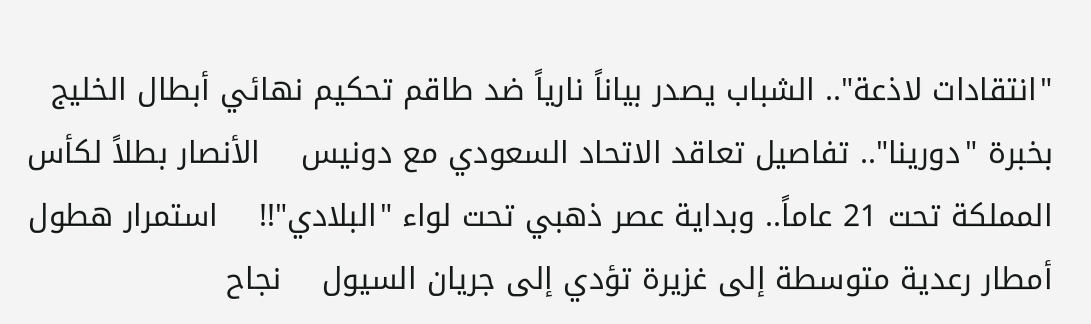"انتقادات لاذعة".. الشباب يصدر بياناً نارياً ضد طاقم تحكيم نهائي أبطال الخليج    بخبرة "دورينا".. تفاصيل تعاقد الاتحاد السعودي مع دونيس    الأنصار بطلاً لكأس المملكة تحت 21 عاماً.. وبداية عصر ذهبي تحت لواء "البلادي"!!    استمرار هطول أمطار رعدية متوسطة إلى غزيرة تؤدي إلى جريان السيول    نجاح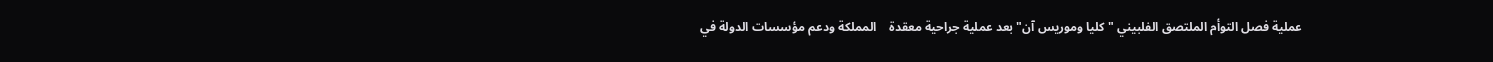عملية فصل التوأم الملتصق الفلبيني "كليا وموريس آن" بعد عملية جراحية معقدة    المملكة ودعم مؤسسات الدولة في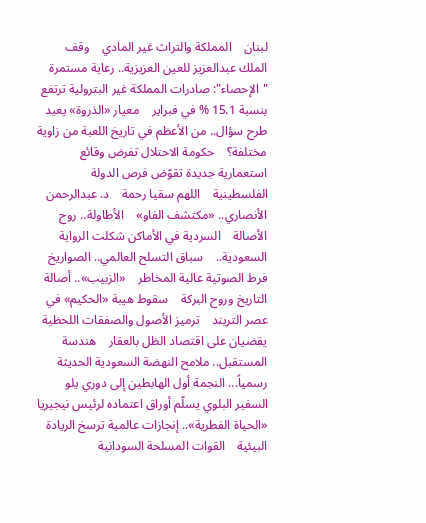لبنان    المملكة والتراث غير المادي    وقف الملك عبدالعزيز للعين العزيزية.. رعاية مستمرة    "الإحصاء": صادرات المملكة غير البترولية ترتفع بنسبة 15.1 % في فبراير    معيار «الذروة» يعيد طرح سؤال.. من الأعظم في تاريخ اللعبة من زاوية مختلفة؟    حكومة الاحتلال تفرض وقائع استعمارية جديدة تقوّض فرص الدولة الفلسطينية    اللهم سقيا رحمة    د. عبدالرحمن الأنصاري.. «مكتشف الفاو»    الأطاولة.. روح الأصالة    السردية في الأماكن شكلت الرواية السعودية..    سباق التسلح العالمي.. الصواريخ فرط الصوتية عالية المخاطر    «الزبيب».. أصالة التاريخ وروح البركة    سقوط هيبة «الحكيم» في عصر التريند    ترميز الأصول والصفقات اللحظية يقضيان على اقتصاد الظل بالعقار    هندسة المستقبل.. ملامح النهضة السعودية الحديثة    رسمياً... النجمة أول الهابطين إلى دوري يلو    السفير البلوي يسلّم أوراق اعتماده لرئيس نيجيريا    «الحياة الفطرية».. إنجازات عالمية ترسخ الريادة البيئية    القوات المسلحة السودانية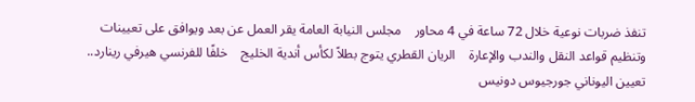تنفذ ضربات نوعية خلال 72 ساعة في 4 محاور    مجلس النيابة العامة يقر العمل عن بعد ويوافق على تعيينات وتنظيم قواعد النقل والندب والإعارة    الريان القطري يتوج بطلاً لكأس أندية الخليج    خلفًا للفرنسي هيرفي رينارد.. تعيين اليوناني جورجيوس دونيس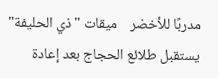مدربًا للأخضر    ميقات "ذي الحليفة" يستقبل طلائع الحجاج بعد إعادة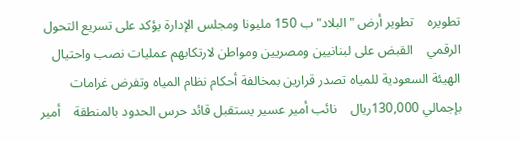تطويره    تطوير أرض "البلاد" ب 150 مليونا ومجلس الإدارة يؤكد على تسريع التحول الرقمي    القبض على لبنانيين ومصريين ومواطن لارتكابهم عمليات نصب واحتيال    الهيئة السعودية للمياه تصدر قرارين بمخالفة أحكام نظام المياه وتفرض غرامات بإجمالي 130,000ريال    نائب أمير عسير يستقبل قائد حرس الحدود بالمنطقة    أمير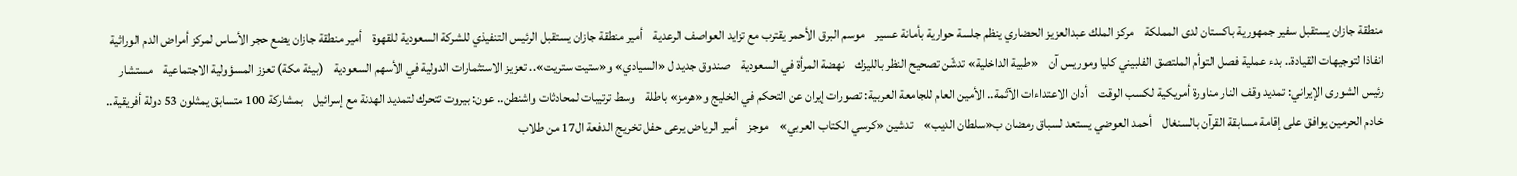منطقة جازان يستقبل سفير جمهورية باكستان لدى المملكة    مركز الملك عبدالعزيز الحضاري ينظم جلسة حوارية بأمانة عسير    موسم البرق الأحمر يقترب مع تزايد العواصف الرعدية    أمير منطقة جازان يستقبل الرئيس التنفيذي للشركة السعودية للقهوة    أمير منطقة جازان يضع حجر الأساس لمركز أمراض الدم الوراثية    انفاذا لتوجيهات القيادة.. بدء عملية فصل التوأم الملتصق الفلبيني كليا وموريس آن    «طبية الداخلية» تدشّن تصحيح النظر بالليزك    نهضة المرأة في السعودية    صندوق جديد ل «السيادي» و«ستيت ستريت».. تعزيز الاستثمارات الدولية في الأسهم السعودية    (بيئة مكة) تعزز المسؤولية الاجتماعية    مستشار رئيس الشورى الإيراني: تمديد وقف النار مناورة أمريكية لكسب الوقت    أدان الاعتداءات الآثمة.. الأمين العام للجامعة العربية: تصورات إيران عن التحكم في الخليج و«هرمز» باطلة    وسط ترتيبات لمحادثات واشنطن.. عون: بيروت تتحرك لتمديد الهدنة مع إسرائيل    بمشاركة 100 متسابق يمثلون 53 دولة أفريقية.. خادم الحرمين يوافق على إقامة مسابقة القرآن بالسنغال    أحمد العوضي يستعد لسباق رمضان ب«سلطان الديب»    تدشين «كرسي الكتاب العربي»    موجز    أمير الرياض يرعى حفل تخريج الدفعة ال17 من طلاب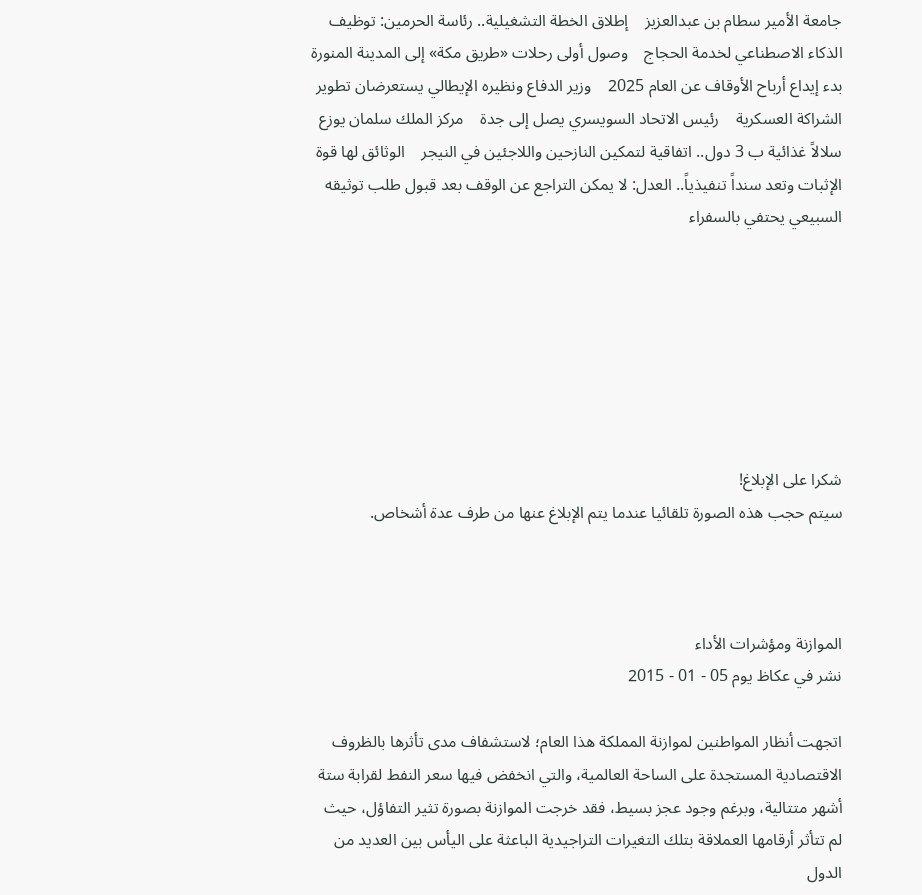جامعة الأمير سطام بن عبدالعزيز    إطلاق الخطة التشغيلية.. رئاسة الحرمين: توظيف الذكاء الاصطناعي لخدمة الحجاج    وصول أولى رحلات «طريق مكة» إلى المدينة المنورة    بدء إيداع أرباح الأوقاف عن العام 2025    وزير الدفاع ونظيره الإيطالي يستعرضان تطوير الشراكة العسكرية    رئيس الاتحاد السويسري يصل إلى جدة    مركز الملك سلمان يوزع سلالاً غذائية ب 3 دول.. اتفاقية لتمكين النازحين واللاجئين في النيجر    الوثائق لها قوة الإثبات وتعد سنداً تنفيذياً.. العدل: لا يمكن التراجع عن الوقف بعد قبول طلب توثيقه    السبيعي يحتفي بالسفراء







شكرا على الإبلاغ!
سيتم حجب هذه الصورة تلقائيا عندما يتم الإبلاغ عنها من طرف عدة أشخاص.



الموازنة ومؤشرات الأداء
نشر في عكاظ يوم 05 - 01 - 2015

اتجهت أنظار المواطنين لموازنة المملكة هذا العام؛ لاستشفاف مدى تأثرها بالظروف الاقتصادية المستجدة على الساحة العالمية، والتي انخفض فيها سعر النفط لقرابة ستة أشهر متتالية، وبرغم وجود عجز بسيط، فقد خرجت الموازنة بصورة تثير التفاؤل، حيث لم تتأثر أرقامها العملاقة بتلك التغيرات التراجيدية الباعثة على اليأس بين العديد من الدول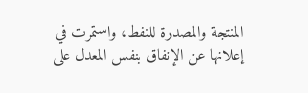المنتجة والمصدرة للنفط، واستمرت في إعلانها عن الإنفاق بنفس المعدل على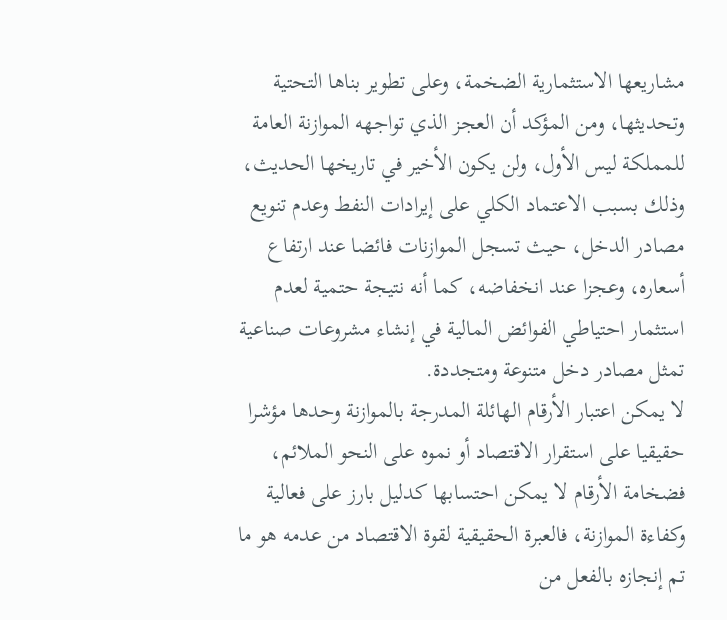مشاريعها الاستثمارية الضخمة، وعلى تطوير بناها التحتية وتحديثها، ومن المؤكد أن العجز الذي تواجهه الموازنة العامة للمملكة ليس الأول، ولن يكون الأخير في تاريخها الحديث، وذلك بسبب الاعتماد الكلي على إيرادات النفط وعدم تنويع مصادر الدخل، حيث تسجل الموازنات فائضا عند ارتفاع أسعاره، وعجزا عند انخفاضه، كما أنه نتيجة حتمية لعدم استثمار احتياطي الفوائض المالية في إنشاء مشروعات صناعية تمثل مصادر دخل متنوعة ومتجددة.
لا يمكن اعتبار الأرقام الهائلة المدرجة بالموازنة وحدها مؤشرا حقيقيا على استقرار الاقتصاد أو نموه على النحو الملائم، فضخامة الأرقام لا يمكن احتسابها كدليل بارز على فعالية وكفاءة الموازنة، فالعبرة الحقيقية لقوة الاقتصاد من عدمه هو ما تم إنجازه بالفعل من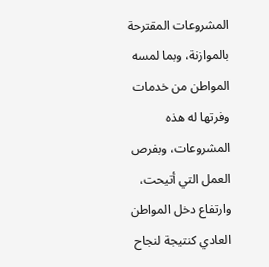المشروعات المقترحة بالموازنة، وبما لمسه المواطن من خدمات وفرتها له هذه المشروعات، وبفرص العمل التي أتيحت، وارتفاع دخل المواطن العادي كنتيجة لنجاح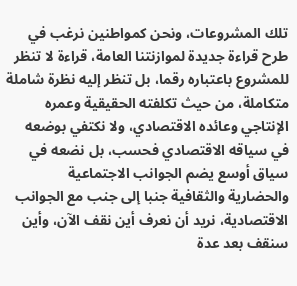تلك المشروعات، ونحن كمواطنين نرغب في طرح قراءة جديدة لموازنتنا العامة، قراءة لا تنظر للمشروع باعتباره رقما، بل تنظر إليه نظرة شاملة متكاملة، من حيث تكلفته الحقيقية وعمره الإنتاجي وعائده الاقتصادي، ولا نكتفي بوضعه في سياقه الاقتصادي فحسب، بل نضعه في سياق أوسع يضم الجوانب الاجتماعية والحضارية والثقافية جنبا إلى جنب مع الجوانب الاقتصادية، نريد أن نعرف أين نقف الآن، وأين سنقف بعد عدة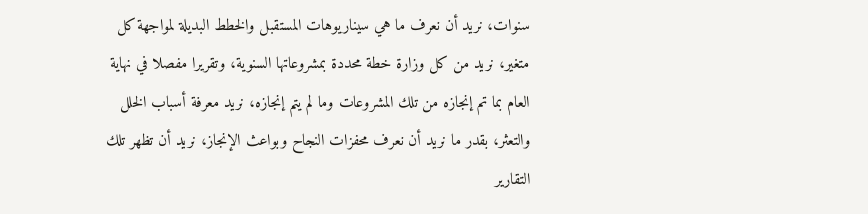سنوات، نريد أن نعرف ما هي سيناريوهات المستقبل والخطط البديلة لمواجهة كل متغير، نريد من كل وزارة خطة محددة بمشروعاتها السنوية، وتقريرا مفصلا في نهاية العام بما تم إنجازه من تلك المشروعات وما لم يتم إنجازه، نريد معرفة أسباب الخلل والتعثر، بقدر ما نريد أن نعرف محفزات النجاح وبواعث الإنجاز، نريد أن تظهر تلك التقارير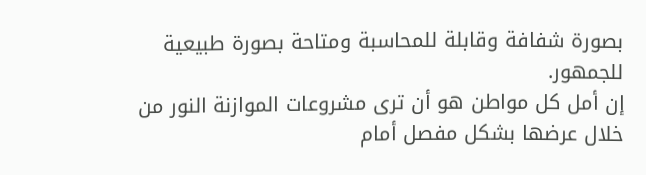بصورة شفافة وقابلة للمحاسبة ومتاحة بصورة طبيعية للجمهور.
إن أمل كل مواطن هو أن ترى مشروعات الموازنة النور من خلال عرضها بشكل مفصل أمام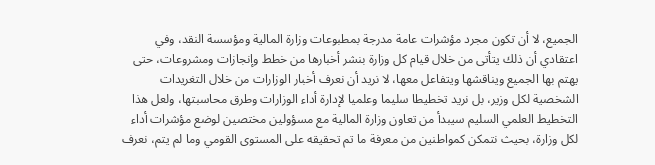الجميع، لا أن تكون مجرد مؤشرات عامة مدرجة بمطبوعات وزارة المالية ومؤسسة النقد، وفي اعتقادي أن ذلك يتأتى من خلال قيام كل وزارة بنشر أخبارها من خطط وإنجازات ومشروعات، حتى يهتم بها الجميع ويناقشها ويتفاعل معها، لا نريد أن نعرف أخبار الوزارات من خلال التغريدات الشخصية لكل وزير، بل نريد تخطيطا سليما وعلميا لإدارة أداء الوزارات وطرق محاسبتها، ولعل هذا التخطيط العلمي السليم سيبدأ من تعاون وزارة المالية مع مسؤولين مختصين لوضع مؤشرات أداء لكل وزارة، بحيث نتمكن كمواطنين من معرفة ما تم تحقيقه على المستوى القومي وما لم يتم، نعرف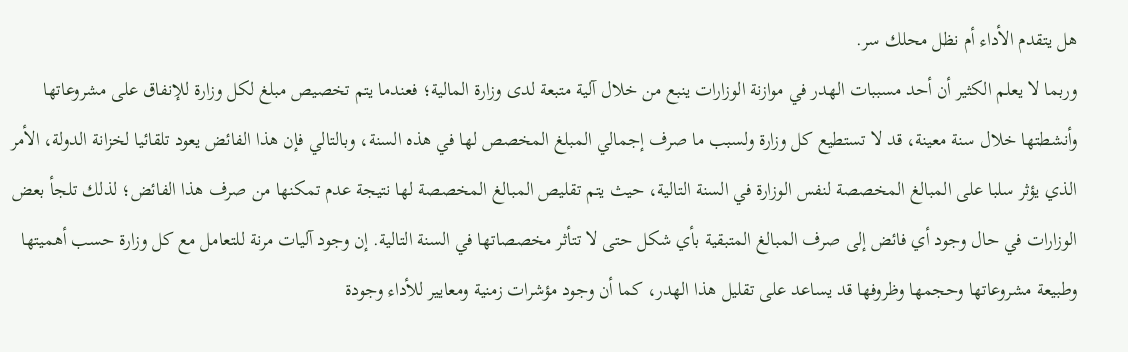هل يتقدم الأداء أم نظل محلك سر.
وربما لا يعلم الكثير أن أحد مسببات الهدر في موازنة الوزارات ينبع من خلال آلية متبعة لدى وزارة المالية؛ فعندما يتم تخصيص مبلغ لكل وزارة للإنفاق على مشروعاتها وأنشطتها خلال سنة معينة، قد لا تستطيع كل وزارة ولسبب ما صرف إجمالي المبلغ المخصص لها في هذه السنة، وبالتالي فإن هذا الفائض يعود تلقائيا لخزانة الدولة، الأمر الذي يؤثر سلبا على المبالغ المخصصة لنفس الوزارة في السنة التالية، حيث يتم تقليص المبالغ المخصصة لها نتيجة عدم تمكنها من صرف هذا الفائض؛ لذلك تلجأ بعض الوزارات في حال وجود أي فائض إلى صرف المبالغ المتبقية بأي شكل حتى لا تتأثر مخصصاتها في السنة التالية. إن وجود آليات مرنة للتعامل مع كل وزارة حسب أهميتها وطبيعة مشروعاتها وحجمها وظروفها قد يساعد على تقليل هذا الهدر، كما أن وجود مؤشرات زمنية ومعايير للأداء وجودة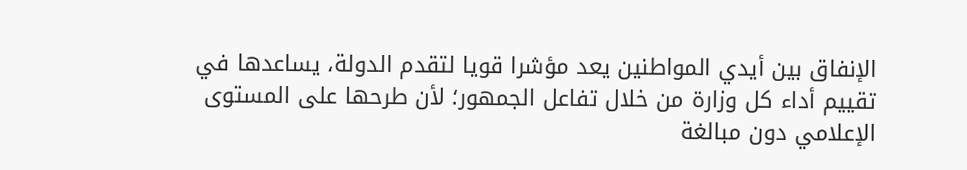الإنفاق بين أيدي المواطنين يعد مؤشرا قويا لتقدم الدولة، يساعدها في تقييم أداء كل وزارة من خلال تفاعل الجمهور؛ لأن طرحها على المستوى الإعلامي دون مبالغة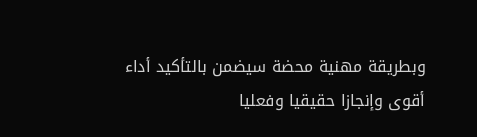وبطريقة مهنية محضة سيضمن بالتأكيد أداء أقوى وإنجازا حقيقيا وفعليا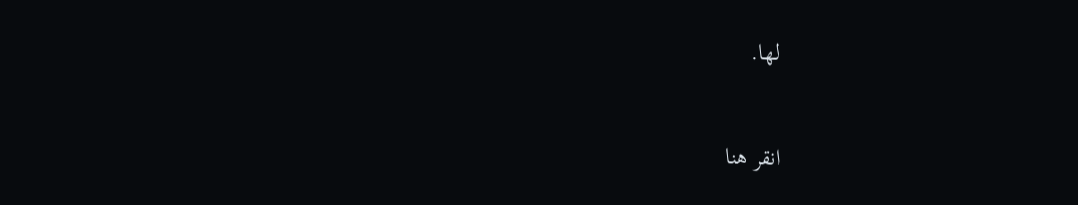لها.


انقر هنا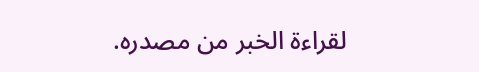لقراءة الخبر من مصدره.